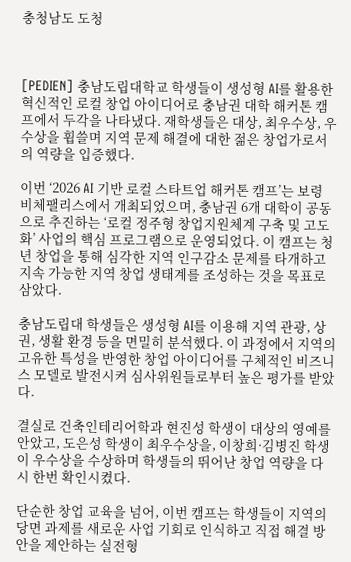충청남도 도청



[PEDIEN] 충남도립대학교 학생들이 생성형 AI를 활용한 혁신적인 로컬 창업 아이디어로 충남권 대학 해커톤 캠프에서 두각을 나타냈다. 재학생들은 대상, 최우수상, 우수상을 휩쓸며 지역 문제 해결에 대한 젊은 창업가로서의 역량을 입증했다.

이번 ‘2026 AI 기반 로컬 스타트업 해커톤 캠프’는 보령 비체팰리스에서 개최되었으며, 충남권 6개 대학이 공동으로 추진하는 ‘로컬 정주형 창업지원체계 구축 및 고도화’ 사업의 핵심 프로그램으로 운영되었다. 이 캠프는 청년 창업을 통해 심각한 지역 인구감소 문제를 타개하고 지속 가능한 지역 창업 생태계를 조성하는 것을 목표로 삼았다.

충남도립대 학생들은 생성형 AI를 이용해 지역 관광, 상권, 생활 환경 등을 면밀히 분석했다. 이 과정에서 지역의 고유한 특성을 반영한 창업 아이디어를 구체적인 비즈니스 모델로 발전시켜 심사위원들로부터 높은 평가를 받았다.

결실로 건축인테리어학과 현진성 학생이 대상의 영예를 안았고, 도은성 학생이 최우수상을, 이창희·김병진 학생이 우수상을 수상하며 학생들의 뛰어난 창업 역량을 다시 한번 확인시켰다.

단순한 창업 교육을 넘어, 이번 캠프는 학생들이 지역의 당면 과제를 새로운 사업 기회로 인식하고 직접 해결 방안을 제안하는 실전형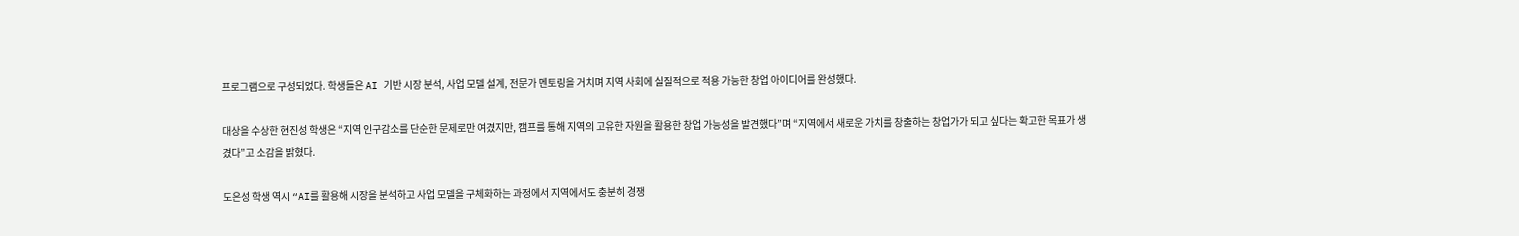프로그램으로 구성되었다. 학생들은 AI 기반 시장 분석, 사업 모델 설계, 전문가 멘토링을 거치며 지역 사회에 실질적으로 적용 가능한 창업 아이디어를 완성했다.

대상을 수상한 현진성 학생은 “지역 인구감소를 단순한 문제로만 여겼지만, 캠프를 통해 지역의 고유한 자원을 활용한 창업 가능성을 발견했다”며 “지역에서 새로운 가치를 창출하는 창업가가 되고 싶다는 확고한 목표가 생겼다”고 소감을 밝혔다.

도은성 학생 역시 “AI를 활용해 시장을 분석하고 사업 모델을 구체화하는 과정에서 지역에서도 충분히 경쟁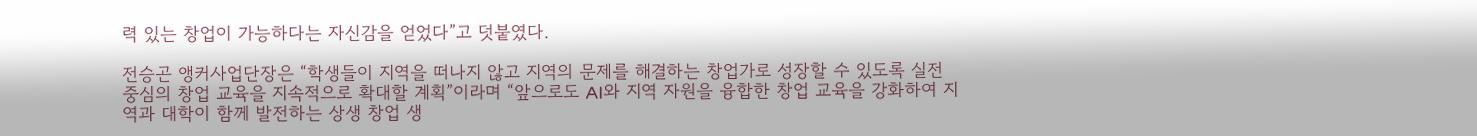력 있는 창업이 가능하다는 자신감을 얻었다”고 덧붙였다.

전승곤 앵커사업단장은 “학생들이 지역을 떠나지 않고 지역의 문제를 해결하는 창업가로 성장할 수 있도록 실전 중심의 창업 교육을 지속적으로 확대할 계획”이라며 “앞으로도 AI와 지역 자원을 융합한 창업 교육을 강화하여 지역과 대학이 함께 발전하는 상생 창업 생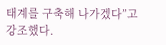태계를 구축해 나가겠다”고 강조했다.